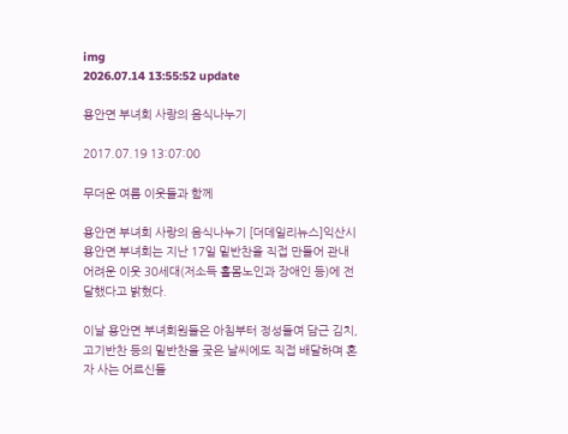img
2026.07.14 13:55:52 update

용안면 부녀회 사랑의 음식나누기

2017.07.19 13:07:00

무더운 여름 이웃들과 함께

용안면 부녀회 사랑의 음식나누기 [더데일리뉴스]익산시 용안면 부녀회는 지난 17일 밑반찬을 직접 만들어 관내 어려운 이웃 30세대(저소득 홀몸노인과 장애인 등)에 전달했다고 밝혔다.

이날 용안면 부녀회원들은 아침부터 정성들여 담근 김치, 고기반찬 등의 밑반찬을 궂은 날씨에도 직접 배달하며 혼자 사는 어르신들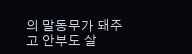의 말동무가 돼주고 안부도 살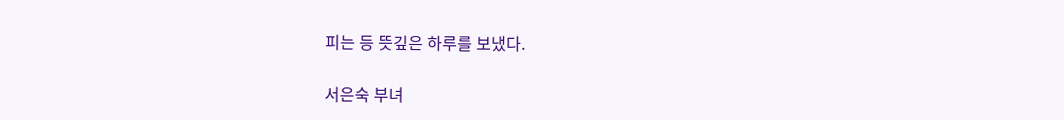피는 등 뜻깊은 하루를 보냈다.

서은숙 부녀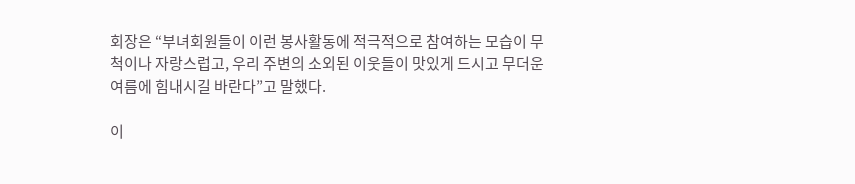회장은 “부녀회원들이 이런 봉사활동에 적극적으로 참여하는 모습이 무척이나 자랑스럽고, 우리 주변의 소외된 이웃들이 맛있게 드시고 무더운 여름에 힘내시길 바란다”고 말했다.

이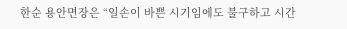한순 용안면장은 “일손이 바쁜 시기임에도 불구하고 시간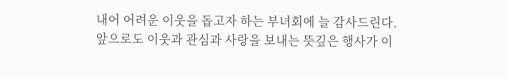내어 어려운 이웃을 돕고자 하는 부녀회에 늘 감사드린다. 앞으로도 이웃과 관심과 사랑을 보내는 뜻깊은 행사가 이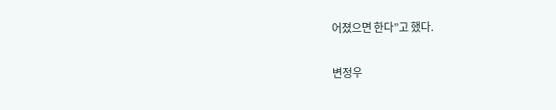어졌으면 한다”고 했다.

변정우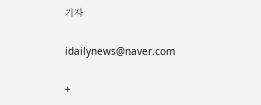기자

idailynews@naver.com

+